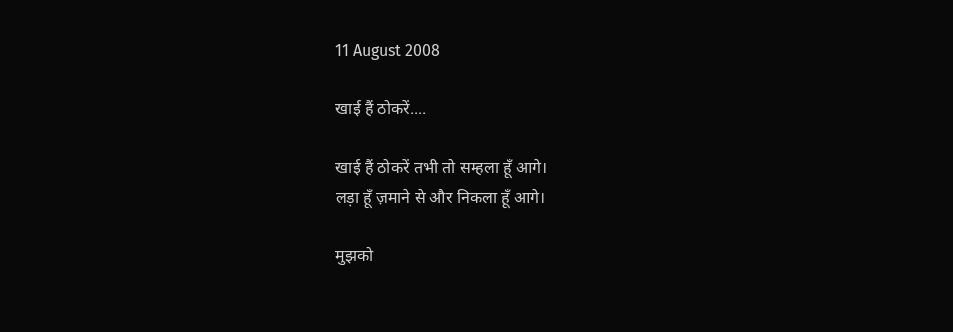11 August 2008

खाई हैं ठोकरें....

खाई हैं ठोकरें तभी तो सम्हला हूँ आगे।
लड़ा हूँ ज़माने से और निकला हूँ आगे।

मुझको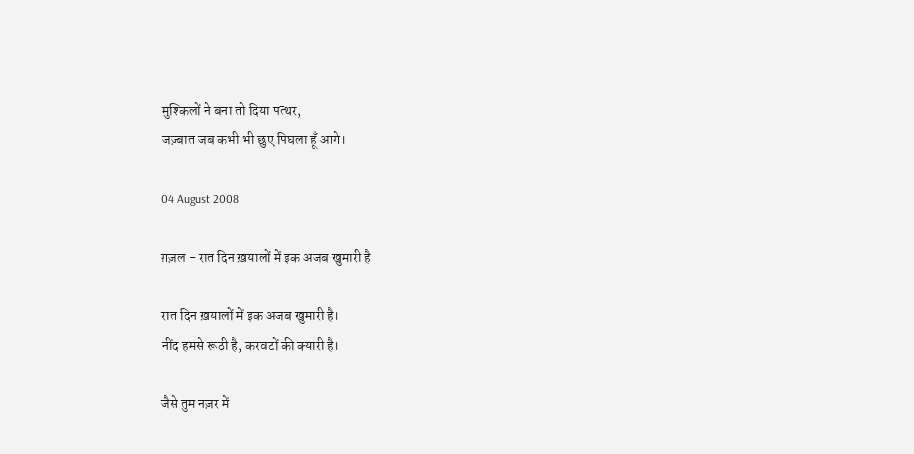मुश्किलों ने बना तो दिया पत्थर,
जज़्बात जब कभी भी छुए पिघला हूँ आगे।

04 August 2008

ग़ज़ल - रात दिन ख़यालों में इक अजब खुमारी है

रात दिन ख़यालों में इक अजब खुमारी है।
नींद हमसे रूठी है, करवटों की क्यारी है।

जैसे तुम नज़र में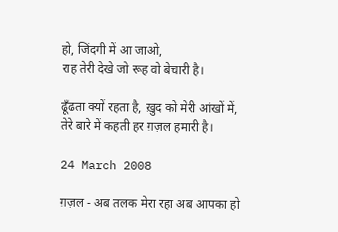हो, जिंदगी में आ जाओ,
राह तेरी देखे जो रूह वो बेचारी है।

ढूँढता क्यों रहता है, ख़ुद को मेरी आंखों में,
तेरे बारे में कहती हर ग़ज़ल हमारी है।

24 March 2008

ग़ज़ल - अब तलक मेरा रहा अब आपका हो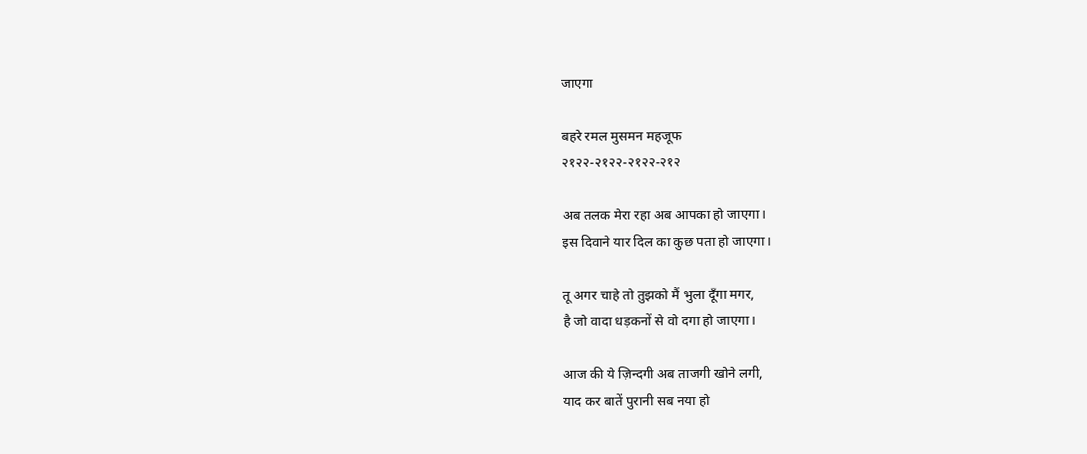जाएगा

बहरे रमल मुसमन महजूफ
२१२२-२१२२-२१२२-२१२

अब तलक मेरा रहा अब आपका हो जाएगा।
इस दिवाने यार दिल का कुछ पता हो जाएगा।

तू अगर चाहे तो तुझको मैं भुला दूँगा मगर,
है जो वादा धड़कनों से वो दगा हो जाएगा।

आज की ये ज़िन्दगी अब ताजगी खोने लगी,
याद कर बातें पुरानी सब नया हो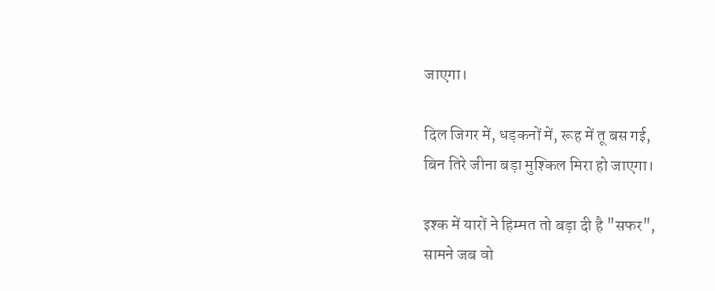जाएगा।

दिल जिगर में, धड़कनों में, रूह में तू बस गई,
बिन तिरे जीना बड़ा मुश्किल मिरा हो जाएगा।

इश्क में यारों ने हिम्मत तो बड़ा दी है "सफर",
सामने जब वो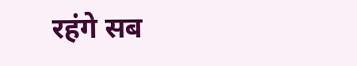रहंगे सब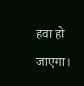हवा हो जाएगा।